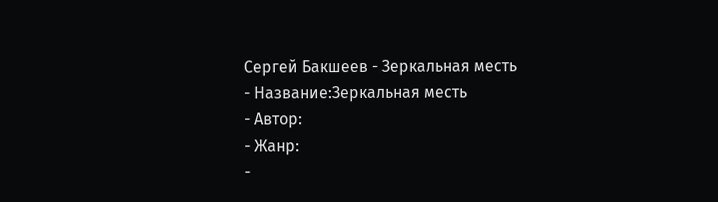Сергей Бакшеев - Зеркальная месть
- Название:Зеркальная месть
- Автор:
- Жанр:
-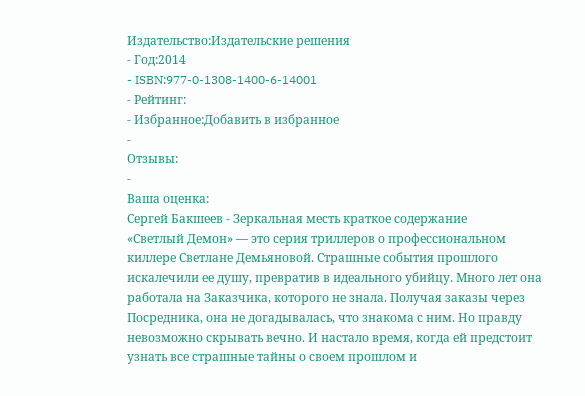Издательство:Издательские решения
- Год:2014
- ISBN:977-0-1308-1400-6-14001
- Рейтинг:
- Избранное:Добавить в избранное
-
Отзывы:
-
Ваша оценка:
Сергей Бакшеев - Зеркальная месть краткое содержание
«Светлый Демон» — это серия триллеров о профессиональном киллере Светлане Демьяновой. Страшные события прошлого искалечили ее душу, превратив в идеального убийцу. Много лет она работала на Заказчика, которого не знала. Получая заказы через Посредника, она не догадывалась, что знакома с ним. Но правду невозможно скрывать вечно. И настало время, когда ей предстоит узнать все страшные тайны о своем прошлом и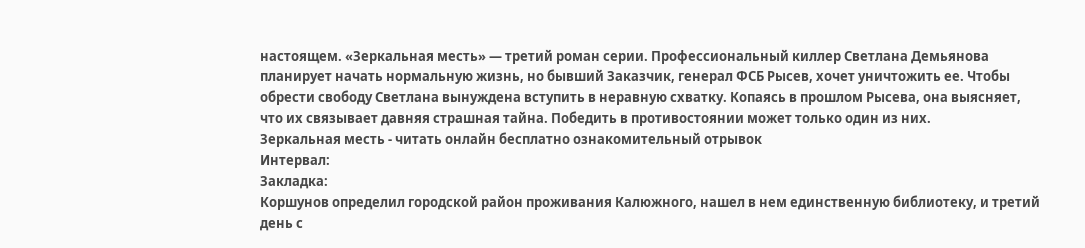настоящем. «Зеркальная месть» — третий роман серии. Профессиональный киллер Светлана Демьянова планирует начать нормальную жизнь, но бывший Заказчик, генерал ФСБ Рысев, хочет уничтожить ее. Чтобы обрести свободу Светлана вынуждена вступить в неравную схватку. Копаясь в прошлом Рысева, она выясняет, что их связывает давняя страшная тайна. Победить в противостоянии может только один из них.
Зеркальная месть - читать онлайн бесплатно ознакомительный отрывок
Интервал:
Закладка:
Коршунов определил городской район проживания Калюжного, нашел в нем единственную библиотеку, и третий день с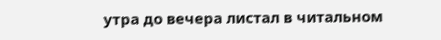утра до вечера листал в читальном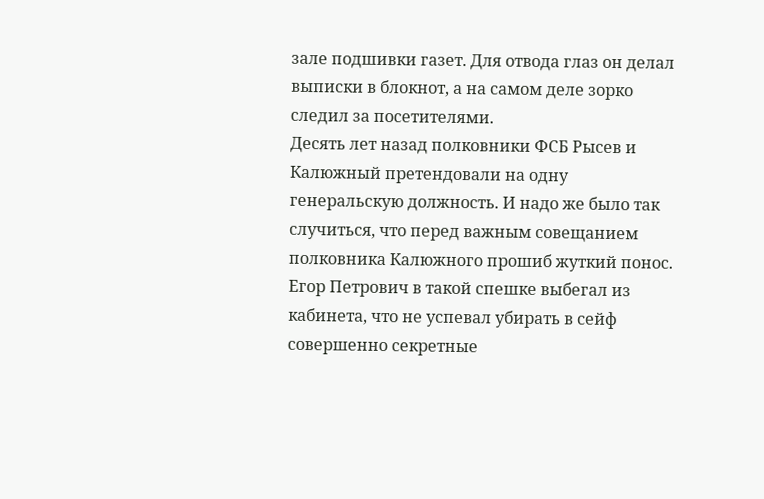зале подшивки газет. Для отвода глаз он делал выписки в блокнот, а на самом деле зорко следил за посетителями.
Десять лет назад полковники ФСБ Рысев и Калюжный претендовали на одну генеральскую должность. И надо же было так случиться, что перед важным совещанием полковника Калюжного прошиб жуткий понос. Егор Петрович в такой спешке выбегал из кабинета, что не успевал убирать в сейф совершенно секретные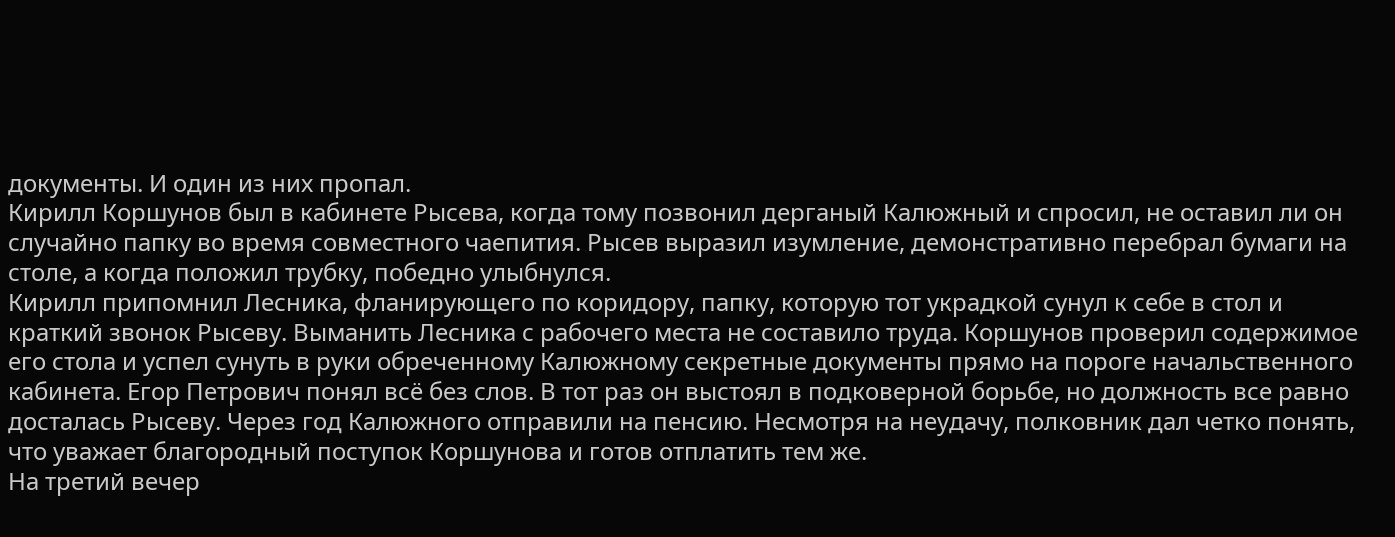документы. И один из них пропал.
Кирилл Коршунов был в кабинете Рысева, когда тому позвонил дерганый Калюжный и спросил, не оставил ли он случайно папку во время совместного чаепития. Рысев выразил изумление, демонстративно перебрал бумаги на столе, а когда положил трубку, победно улыбнулся.
Кирилл припомнил Лесника, фланирующего по коридору, папку, которую тот украдкой сунул к себе в стол и краткий звонок Рысеву. Выманить Лесника с рабочего места не составило труда. Коршунов проверил содержимое его стола и успел сунуть в руки обреченному Калюжному секретные документы прямо на пороге начальственного кабинета. Егор Петрович понял всё без слов. В тот раз он выстоял в подковерной борьбе, но должность все равно досталась Рысеву. Через год Калюжного отправили на пенсию. Несмотря на неудачу, полковник дал четко понять, что уважает благородный поступок Коршунова и готов отплатить тем же.
На третий вечер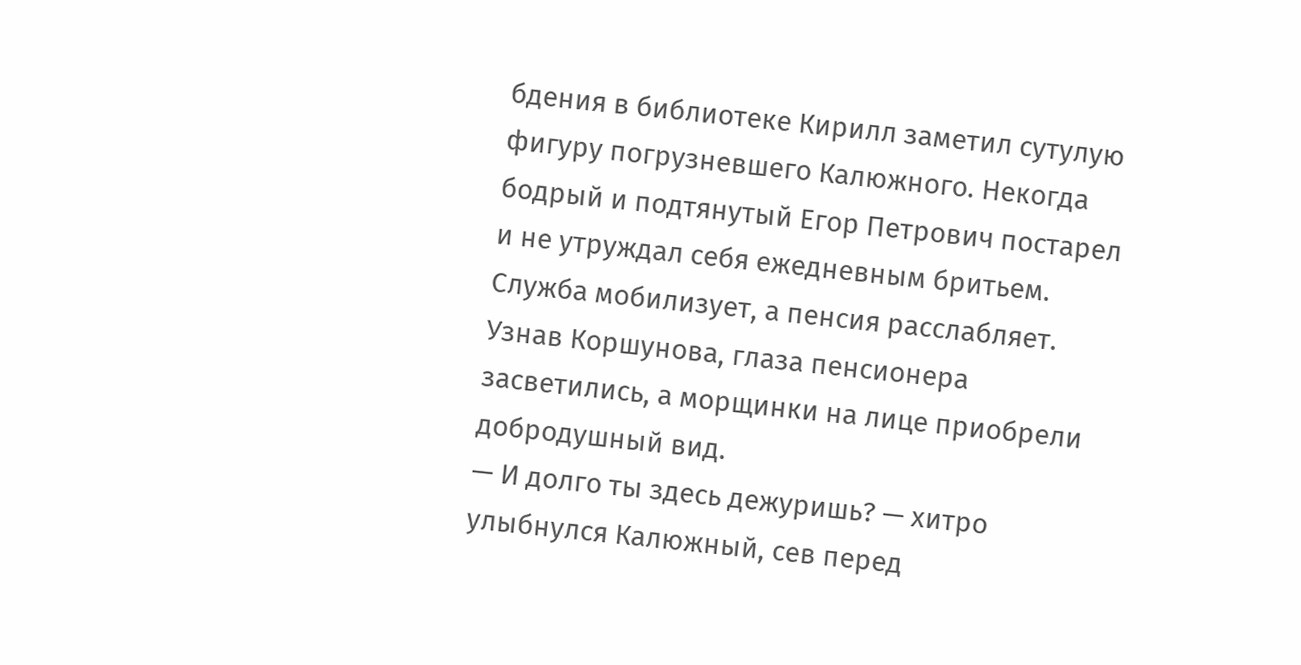бдения в библиотеке Кирилл заметил сутулую фигуру погрузневшего Калюжного. Некогда бодрый и подтянутый Егор Петрович постарел и не утруждал себя ежедневным бритьем. Служба мобилизует, а пенсия расслабляет.
Узнав Коршунова, глаза пенсионера засветились, а морщинки на лице приобрели добродушный вид.
— И долго ты здесь дежуришь? — хитро улыбнулся Калюжный, сев перед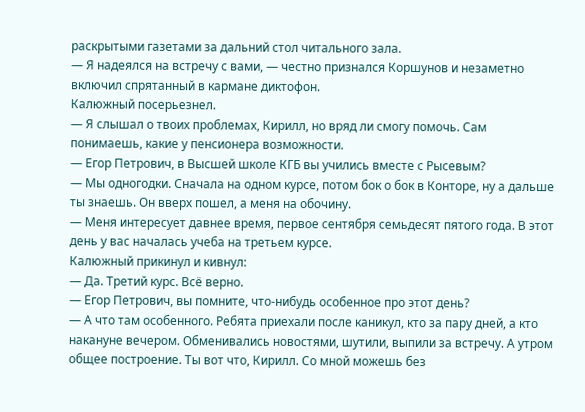раскрытыми газетами за дальний стол читального зала.
— Я надеялся на встречу с вами, — честно признался Коршунов и незаметно включил спрятанный в кармане диктофон.
Калюжный посерьезнел.
— Я слышал о твоих проблемах, Кирилл, но вряд ли смогу помочь. Сам понимаешь, какие у пенсионера возможности.
— Егор Петрович, в Высшей школе КГБ вы учились вместе с Рысевым?
— Мы одногодки. Сначала на одном курсе, потом бок о бок в Конторе, ну а дальше ты знаешь. Он вверх пошел, а меня на обочину.
— Меня интересует давнее время, первое сентября семьдесят пятого года. В этот день у вас началась учеба на третьем курсе.
Калюжный прикинул и кивнул:
— Да. Третий курс. Всё верно.
— Егор Петрович, вы помните, что-нибудь особенное про этот день?
— А что там особенного. Ребята приехали после каникул, кто за пару дней, а кто накануне вечером. Обменивались новостями, шутили, выпили за встречу. А утром общее построение. Ты вот что, Кирилл. Со мной можешь без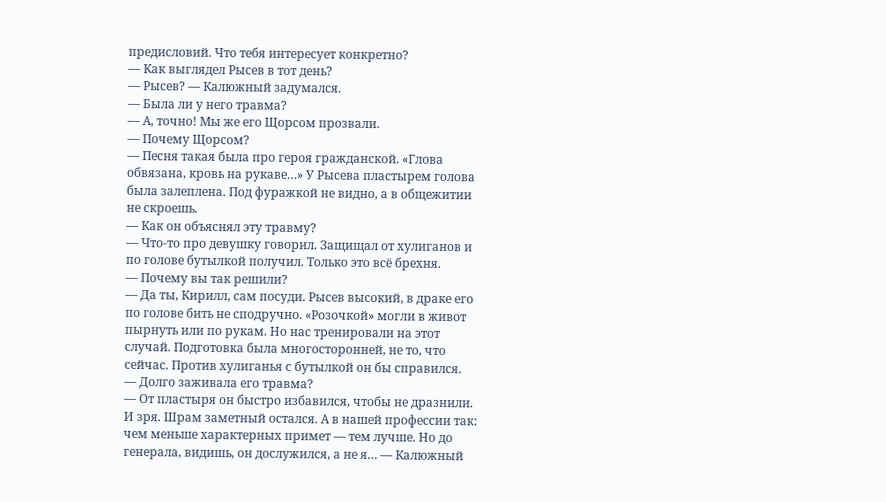предисловий. Что тебя интересует конкретно?
— Как выглядел Рысев в тот день?
— Рысев? — Калюжный задумался.
— Была ли у него травма?
— А, точно! Мы же его Щорсом прозвали.
— Почему Щорсом?
— Песня такая была про героя гражданской. «Глова обвязана, кровь на рукаве…» У Рысева пластырем голова была залеплена. Под фуражкой не видно, а в общежитии не скроешь.
— Как он объяснял эту травму?
— Что-то про девушку говорил. Защищал от хулиганов и по голове бутылкой получил. Только это всё брехня.
— Почему вы так решили?
— Да ты, Кирилл, сам посуди. Рысев высокий, в драке его по голове бить не сподручно. «Розочкой» могли в живот пырнуть или по рукам. Но нас тренировали на этот случай. Подготовка была многосторонней, не то, что сейчас. Против хулиганья с бутылкой он бы справился.
— Долго заживала его травма?
— От пластыря он быстро избавился, чтобы не дразнили. И зря. Шрам заметный остался. А в нашей профессии так: чем меньше характерных примет — тем лучше. Но до генерала, видишь, он дослужился, а не я… — Калюжный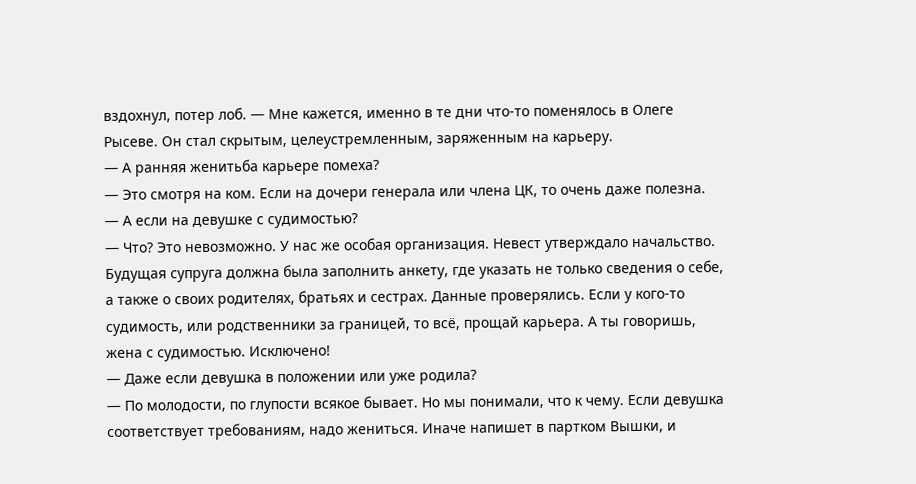вздохнул, потер лоб. — Мне кажется, именно в те дни что-то поменялось в Олеге Рысеве. Он стал скрытым, целеустремленным, заряженным на карьеру.
— А ранняя женитьба карьере помеха?
— Это смотря на ком. Если на дочери генерала или члена ЦК, то очень даже полезна.
— А если на девушке с судимостью?
— Что? Это невозможно. У нас же особая организация. Невест утверждало начальство. Будущая супруга должна была заполнить анкету, где указать не только сведения о себе, а также о своих родителях, братьях и сестрах. Данные проверялись. Если у кого-то судимость, или родственники за границей, то всё, прощай карьера. А ты говоришь, жена с судимостью. Исключено!
— Даже если девушка в положении или уже родила?
— По молодости, по глупости всякое бывает. Но мы понимали, что к чему. Если девушка соответствует требованиям, надо жениться. Иначе напишет в партком Вышки, и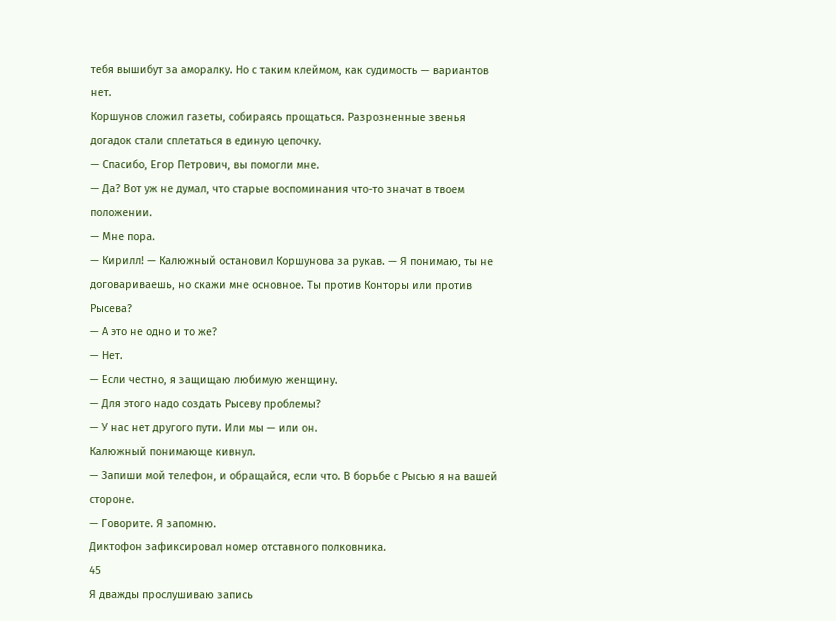тебя вышибут за аморалку. Но с таким клеймом, как судимость — вариантов нет.
Коршунов сложил газеты, собираясь прощаться. Разрозненные звенья догадок стали сплетаться в единую цепочку.
— Спасибо, Егор Петрович, вы помогли мне.
— Да? Вот уж не думал, что старые воспоминания что-то значат в твоем положении.
— Мне пора.
— Кирилл! — Калюжный остановил Коршунова за рукав. — Я понимаю, ты не договариваешь, но скажи мне основное. Ты против Конторы или против Рысева?
— А это не одно и то же?
— Нет.
— Если честно, я защищаю любимую женщину.
— Для этого надо создать Рысеву проблемы?
— У нас нет другого пути. Или мы — или он.
Калюжный понимающе кивнул.
— Запиши мой телефон, и обращайся, если что. В борьбе с Рысью я на вашей стороне.
— Говорите. Я запомню.
Диктофон зафиксировал номер отставного полковника.
45
Я дважды прослушиваю запись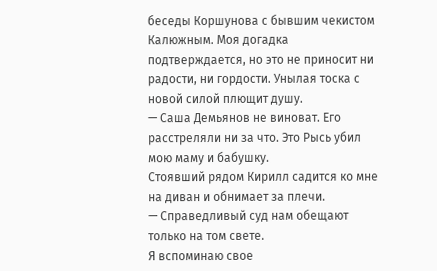беседы Коршунова с бывшим чекистом Калюжным. Моя догадка подтверждается, но это не приносит ни радости, ни гордости. Унылая тоска с новой силой плющит душу.
— Саша Демьянов не виноват. Его расстреляли ни за что. Это Рысь убил мою маму и бабушку.
Стоявший рядом Кирилл садится ко мне на диван и обнимает за плечи.
— Справедливый суд нам обещают только на том свете.
Я вспоминаю свое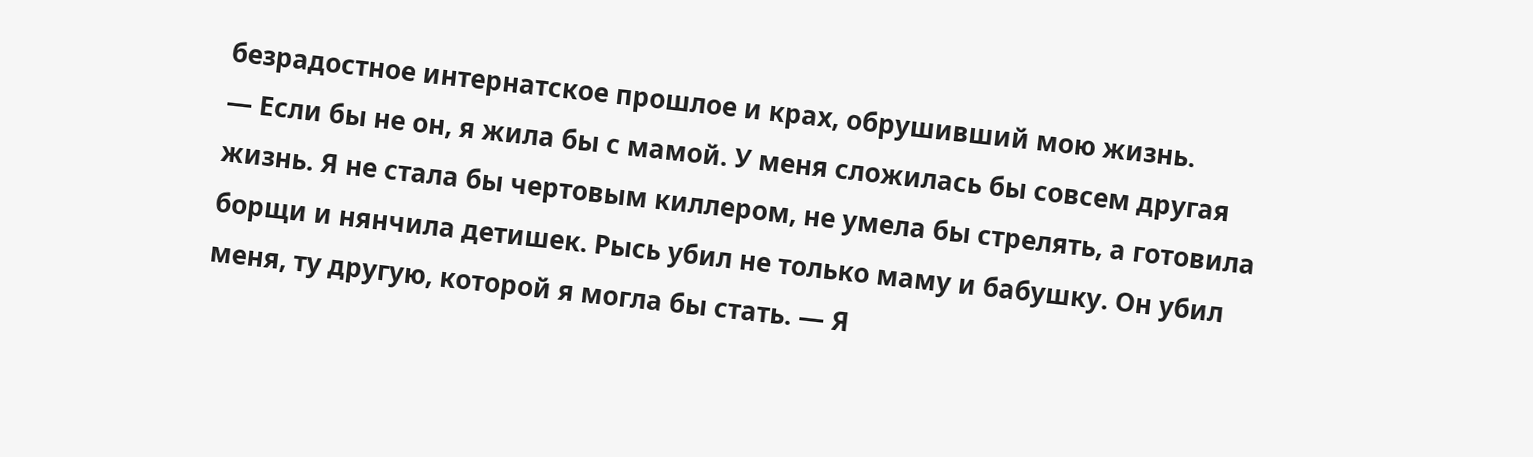безрадостное интернатское прошлое и крах, обрушивший мою жизнь.
— Если бы не он, я жила бы с мамой. У меня сложилась бы совсем другая жизнь. Я не стала бы чертовым киллером, не умела бы стрелять, а готовила борщи и нянчила детишек. Рысь убил не только маму и бабушку. Он убил меня, ту другую, которой я могла бы стать. — Я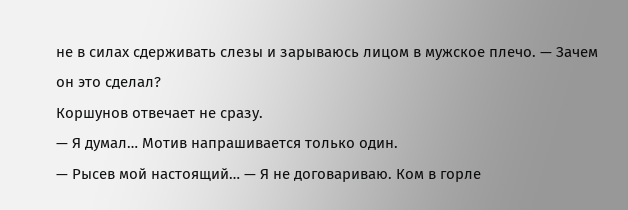не в силах сдерживать слезы и зарываюсь лицом в мужское плечо. — Зачем он это сделал?
Коршунов отвечает не сразу.
— Я думал… Мотив напрашивается только один.
— Рысев мой настоящий… — Я не договариваю. Ком в горле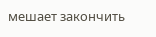мешает закончить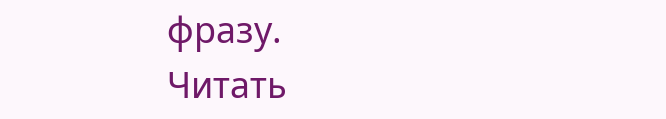фразу.
Читать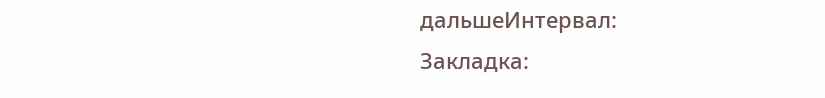дальшеИнтервал:
Закладка: